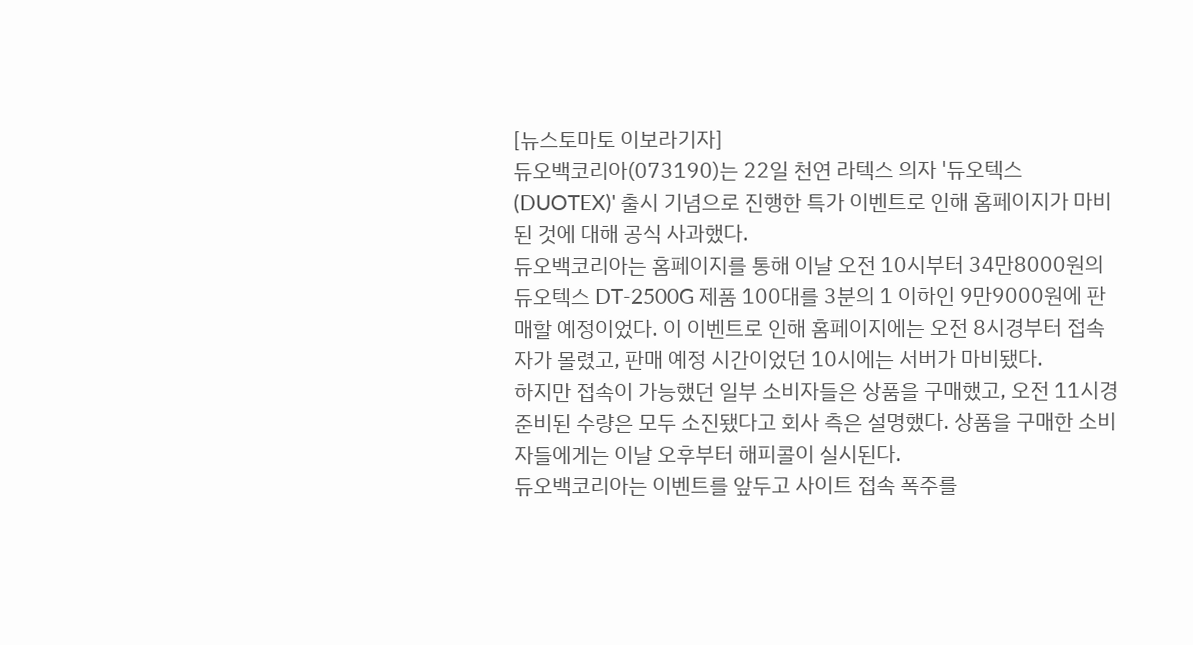[뉴스토마토 이보라기자]
듀오백코리아(073190)는 22일 천연 라텍스 의자 '듀오텍스(DUOTEX)' 출시 기념으로 진행한 특가 이벤트로 인해 홈페이지가 마비된 것에 대해 공식 사과했다.
듀오백코리아는 홈페이지를 통해 이날 오전 10시부터 34만8000원의 듀오텍스 DT-2500G 제품 100대를 3분의 1 이하인 9만9000원에 판매할 예정이었다. 이 이벤트로 인해 홈페이지에는 오전 8시경부터 접속자가 몰렸고, 판매 예정 시간이었던 10시에는 서버가 마비됐다.
하지만 접속이 가능했던 일부 소비자들은 상품을 구매했고, 오전 11시경 준비된 수량은 모두 소진됐다고 회사 측은 설명했다. 상품을 구매한 소비자들에게는 이날 오후부터 해피콜이 실시된다.
듀오백코리아는 이벤트를 앞두고 사이트 접속 폭주를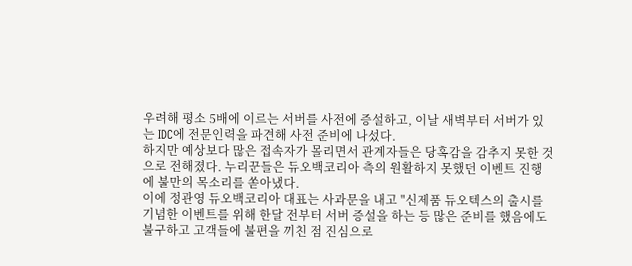우려해 평소 5배에 이르는 서버를 사전에 증설하고, 이날 새벽부터 서버가 있는 IDC에 전문인력을 파견해 사전 준비에 나섰다.
하지만 예상보다 많은 접속자가 몰리면서 관계자들은 당혹감을 감추지 못한 것으로 전해졌다. 누리꾼들은 듀오백코리아 측의 원활하지 못했던 이벤트 진행에 불만의 목소리를 쏟아냈다.
이에 정관영 듀오백코리아 대표는 사과문을 내고 "신제품 듀오텍스의 출시를 기념한 이벤트를 위해 한달 전부터 서버 증설을 하는 등 많은 준비를 했음에도 불구하고 고객들에 불편을 끼친 점 진심으로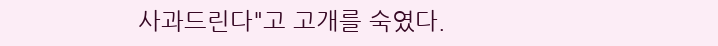사과드린다"고 고개를 숙였다.